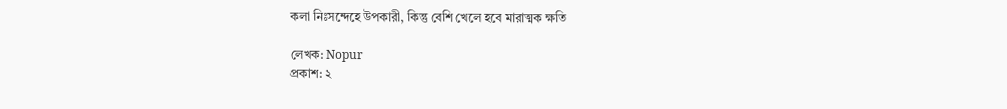কলা নিঃসন্দেহে উপকারী, কিন্তু বেশি খেলে হবে মারাত্মক ক্ষতি

লেখক: Nopur
প্রকাশ: ২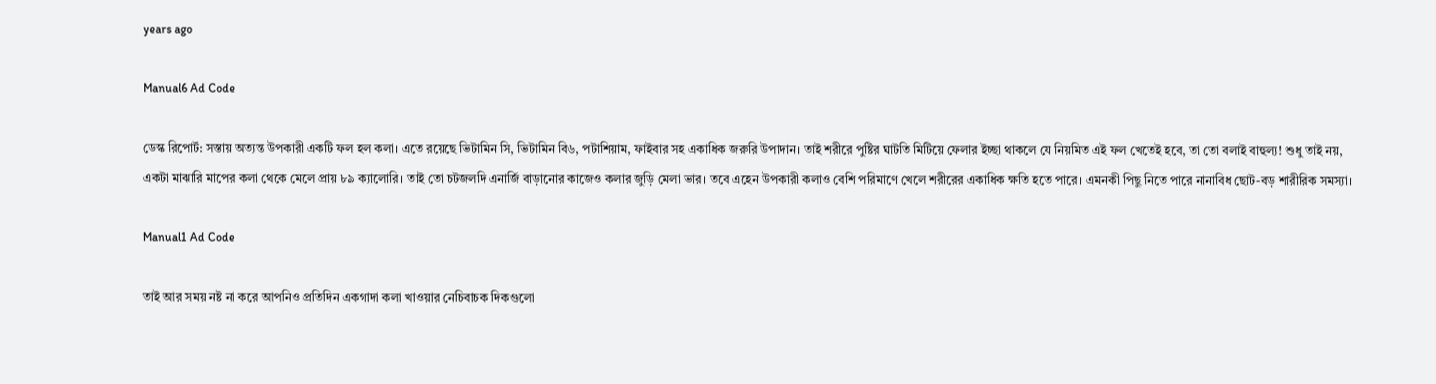years ago

Manual6 Ad Code

ডেস্ক রিপোর্ট: সস্তায় অত্যন্ত উপকারী একটি ফল হল কলা। এতে রয়েছে ভিটামিন সি, ভিটামিন বি৬, পটাশিয়াম, ফাইবার সহ একাধিক জরুরি উপাদান। তাই শরীরে পুষ্টির ঘাটতি মিটিয়ে ফেলার ইচ্ছা থাকলে যে নিয়মিত এই ফল খেতেই হবে, তা তো বলাই বাহুল্য! শুধু তাই নয়, একটা মাঝারি মাপের কলা থেকে মেলে প্রায় ৮৯ ক্যালোরি। তাই তো চটজলদি এনার্জি বাড়ানোর কাজেও কলার জুড়ি মেলা ভার। তবে এহেন উপকারী কলাও বেশি পরিমাণে খেলে শরীরের একাধিক ক্ষতি হতে পারে। এমনকী পিছু নিতে পারে নানাবিধ ছোট-বড় শারীরিক সমস্যা।

Manual1 Ad Code

তাই আর সময় নষ্ট না করে আপনিও প্রতিদিন একগাদা কলা খাওয়ার নেচিবাচক দিকগুলো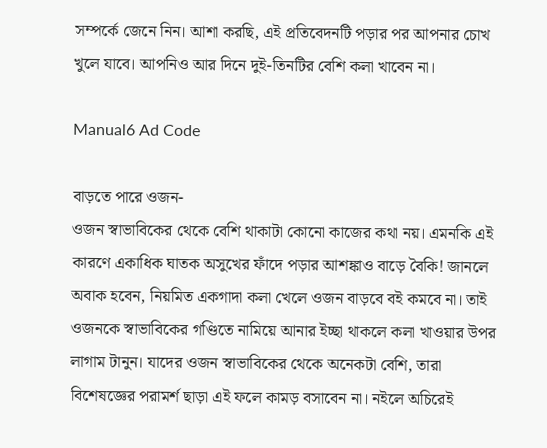সম্পর্কে জেনে নিন। আশা করছি, এই প্রতিবেদনটি পড়ার পর আপনার চোখ খুলে যাবে। আপনিও আর দিনে দুই-তিনটির বেশি কলা খাবেন না।

Manual6 Ad Code

বাড়তে পারে ওজন-
ওজন স্বাভাবিকের থেকে বেশি থাকাটা কোনো কাজের কথা নয়। এমনকি এই কারণে একাধিক ঘাতক অসুখের ফাঁদে পড়ার আশঙ্কাও বাড়ে বৈকি! জানলে অবাক হবেন, নিয়মিত একগাদা কলা খেলে ওজন বাড়বে বই কমবে না। তাই ওজনকে স্বাভাবিকের গণ্ডিতে নামিয়ে আনার ইচ্ছা থাকলে কলা খাওয়ার উপর লাগাম টানুন। যাদের ওজন স্বাভাবিকের থেকে অনেকটা বেশি, তারা বিশেষজ্ঞের পরামর্শ ছাড়া এই ফলে কামড় বসাবেন না। নইলে অচিরেই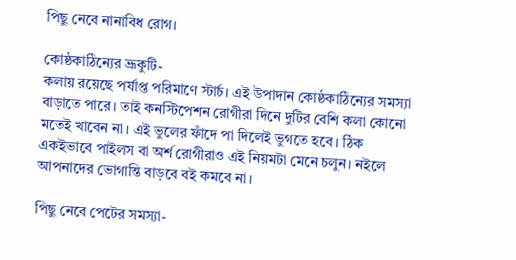পিছু নেবে নানাবিধ রোগ।

কোষ্ঠকাঠিন্যের ভ্রূকুটি-
কলায় রয়েছে পর্যাপ্ত পরিমাণে স্টার্চ। এই উপাদান কোষ্ঠকাঠিন্যের সমস্যা বাড়াতে পারে। তাই কনস্টিপেশন রোগীরা দিনে দুটির বেশি কলা কোনো মতেই খাবেন না। এই ভুলের ফাঁদে পা দিলেই ভুগতে হবে। ঠিক একইভাবে পাইলস বা অর্শ রোগীরাও এই নিয়মটা মেনে চলুন। নইলে আপনাদের ভোগান্তি বাড়বে বই কমবে না।

পিছু নেবে পেটের সমস্যা-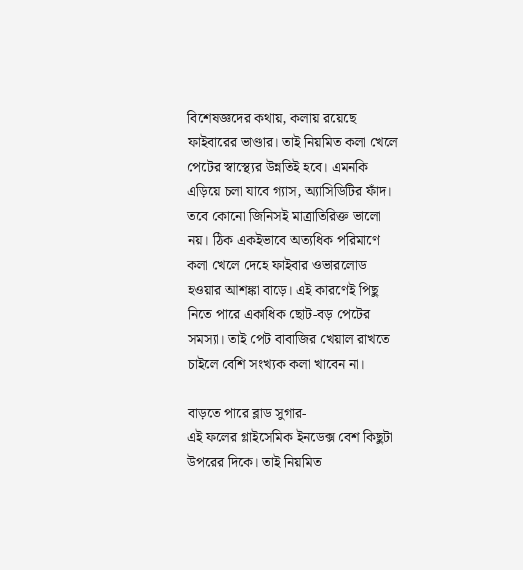বিশেষজ্ঞদের কথায়, কলায় রয়েছে ফাইবারের ভাণ্ডার। তাই নিয়মিত কলা খেলে পেটের স্বাস্থ্যের উন্নতিই হবে। এমনকি এড়িয়ে চলা যাবে গ্যাস, অ্যাসিডিটির ফাঁদ। তবে কোনো জিনিসই মাত্রাতিরিক্ত ভালো নয়। ঠিক একইভাবে অত্যধিক পরিমাণে কলা খেলে দেহে ফাইবার ওভারলোড হওয়ার আশঙ্কা বাড়ে। এই কারণেই পিছু নিতে পারে একাধিক ছোট-বড় পেটের সমস্যা। তাই পেট বাবাজির খেয়াল রাখতে চাইলে বেশি সংখ্যক কলা খাবেন না।

বাড়তে পারে ব্লাড সুগার-
এই ফলের গ্লাইসেমিক ইনডেক্স বেশ কিছুটা উপরের দিকে। তাই নিয়মিত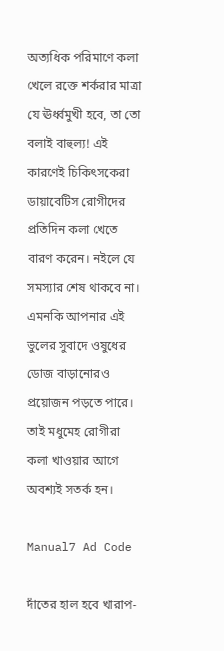অত্যধিক পরিমাণে কলা খেলে রক্তে শর্করার মাত্রা যে ঊর্ধ্বমুখী হবে, তা তো বলাই বাহুল্য! এই কারণেই চিকিৎসকেরা ডায়াবেটিস রোগীদের প্রতিদিন কলা খেতে বারণ করেন। নইলে যে সমস্যার শেষ থাকবে না। এমনকি আপনার এই ভুলের সুবাদে ওষুধের ডোজ বাড়ানোরও প্রয়োজন পড়তে পারে। তাই মধুমেহ রোগীরা কলা খাওয়ার আগে অবশ্যই সতর্ক হন।

Manual7 Ad Code

দাঁতের হাল হবে খারাপ-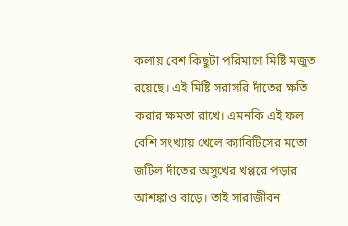কলায় বেশ কিছুটা পরিমাণে মিষ্টি মজুত রয়েছে। এই মিষ্টি সরাসরি দাঁতের ক্ষতি করার ক্ষমতা রাখে। এমনকি এই ফল বেশি সংখ্যায় খেলে ক্যাবিটিসের মতো জটিল দাঁতের অসুখের খপ্পরে পড়ার আশঙ্কাও বাড়ে। তাই সারাজীবন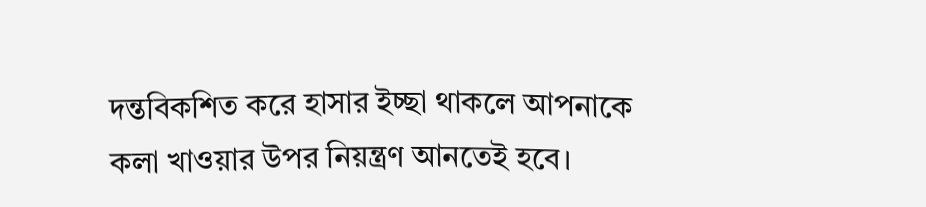দন্তবিকশিত করে হাসার ইচ্ছা থাকলে আপনাকে কলা খাওয়ার উপর নিয়ন্ত্রণ আনতেই হবে।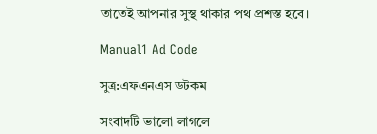তাতেই আপনার সুস্থ থাকার পথ প্রশস্ত হবে।

Manual1 Ad Code

সুত্র:এফএনএস ডটকম

সংবাদটি ভালো লাগলে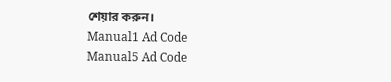শেয়ার করুন।
Manual1 Ad Code
Manual5 Ad Code